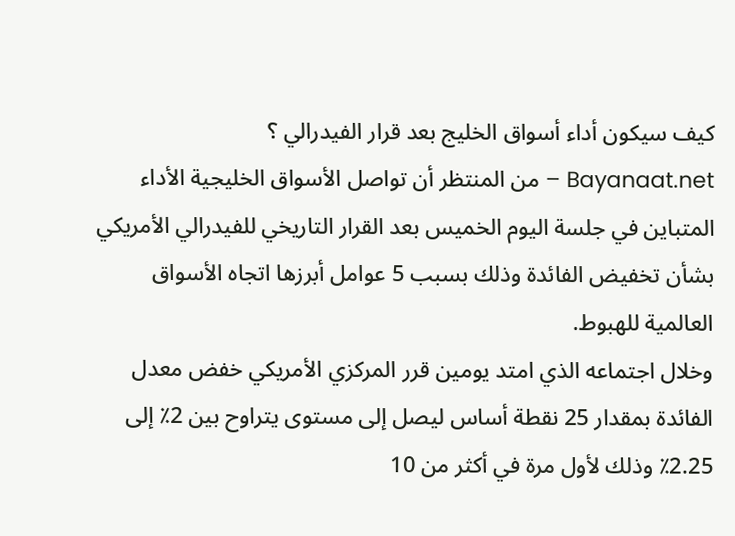كيف سيكون أداء أسواق الخليج بعد قرار الفيدرالي ؟
Bayanaat.net – من المنتظر أن تواصل الأسواق الخليجية الأداء المتباين في جلسة اليوم الخميس بعد القرار التاريخي للفيدرالي الأمريكي بشأن تخفيض الفائدة وذلك بسبب 5 عوامل أبرزها اتجاه الأسواق العالمية للهبوط.
وخلال اجتماعه الذي امتد يومين قرر المركزي الأمريكي خفض معدل الفائدة بمقدار 25 نقطة أساس ليصل إلى مستوى يتراوح بين 2٪ إلى 2.25٪ وذلك لأول مرة في أكثر من 10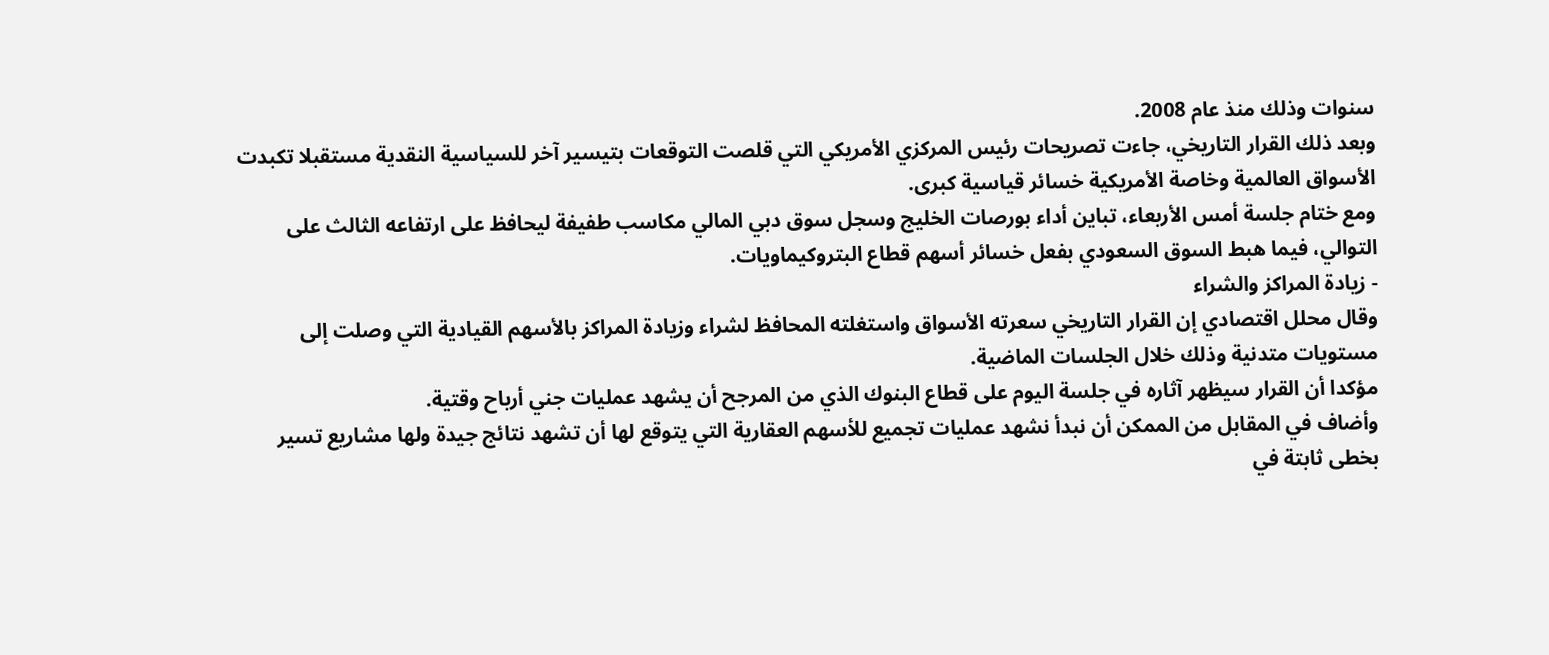سنوات وذلك منذ عام 2008.
وبعد ذلك القرار التاريخي، جاءت تصريحات رئيس المركزي الأمريكي التي قلصت التوقعات بتيسير آخر للسياسية النقدية مستقبلا تكبدت الأسواق العالمية وخاصة الأمريكية خسائر قياسية كبرى.
ومع ختام جلسة أمس الأربعاء، تباين أداء بورصات الخليج وسجل سوق دبي المالي مكاسب طفيفة ليحافظ على ارتفاعه الثالث على التوالي، فيما هبط السوق السعودي بفعل خسائر أسهم قطاع البتروكيماويات.
- زيادة المراكز والشراء
وقال محلل اقتصادي إن القرار التاريخي سعرته الأسواق واستغلته المحافظ لشراء وزيادة المراكز بالأسهم القيادية التي وصلت إلى مستويات متدنية وذلك خلال الجلسات الماضية.
مؤكدا أن القرار سيظهر آثاره في جلسة اليوم على قطاع البنوك الذي من المرجح أن يشهد عمليات جني أرباح وقتية.
وأضاف في المقابل من الممكن أن نبدأ نشهد عمليات تجميع للأسهم العقارية التي يتوقع لها أن تشهد نتائج جيدة ولها مشاريع تسير بخطى ثابتة في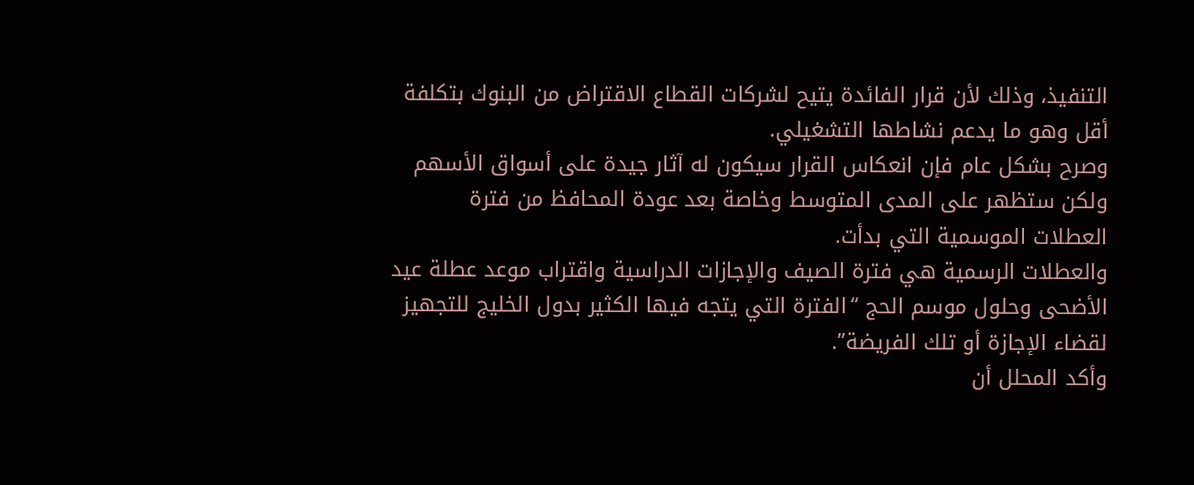التنفيذ، وذلك لأن قرار الفائدة يتيح لشركات القطاع الاقتراض من البنوك بتكلفة أقل وهو ما يدعم نشاطها التشغيلي.
وصرح بشكل عام فإن انعكاس القرار سيكون له آثار جيدة على أسواق الأسهم ولكن ستظهر على المدى المتوسط وخاصة بعد عودة المحافظ من فترة العطلات الموسمية التي بدأت.
والعطلات الرسمية هي فترة الصيف والإجازات الدراسية واقتراب موعد عطلة عيد الأضحى وحلول موسم الحج “الفترة التي يتجه فيها الكثير بدول الخليج للتجهيز لقضاء الإجازة أو تلك الفريضة”.
وأكد المحلل أن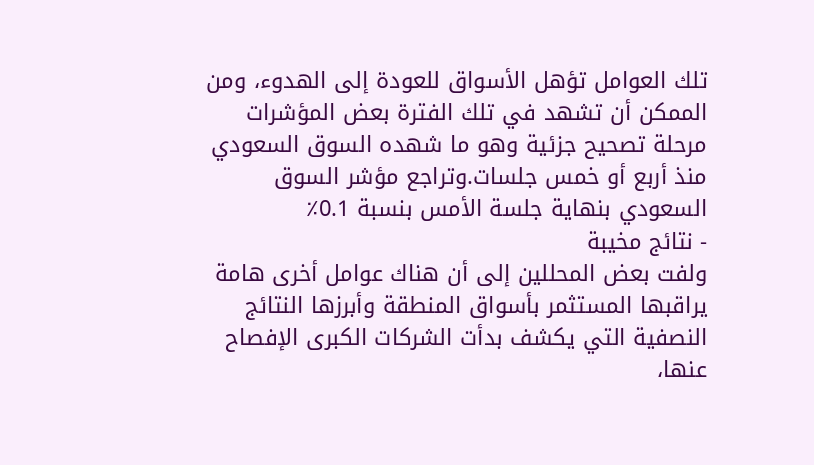تلك العوامل تؤهل الأسواق للعودة إلى الهدوء، ومن الممكن أن تشهد في تلك الفترة بعض المؤشرات مرحلة تصحيح جزئية وهو ما شهده السوق السعودي منذ أربع أو خمس جلسات.وتراجع مؤشر السوق السعودي بنهاية جلسة الأمس بنسبة 0.1٪
- نتائج مخيبة
ولفت بعض المحللين إلى أن هناك عوامل أخرى هامة يراقبها المستثمر بأسواق المنطقة وأبرزها النتائج النصفية التي يكشف بدأت الشركات الكبرى الإفصاح عنها،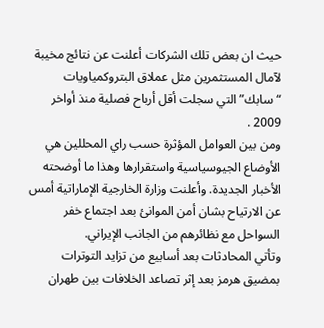حيث ان بعض تلك الشركات أعلنت عن نتائج مخيبة لآمال المستثمرين مثل عملاق البتروكمياويات “سابك” التي سجلت أقل أرباح فصلية منذ أواخر 2009 .
ومن بين العوامل المؤثرة حسب راي المحللين هي الأوضاع الجيوسياسية واستقرارها وهذا ما أوضحته الأخبار الجديدة. وأعلنت وزارة الخارجية الإماراتية أمس عن الارتياح بشان أمن الموانئ بعد اجتماع خفر السواحل مع نظائرهم من الجانب الإيراني.
وتأتي المحادثات بعد أسابيع من تزايد التوترات بمضيق هرمز بعد إثر تصاعد الخلافات بين طهران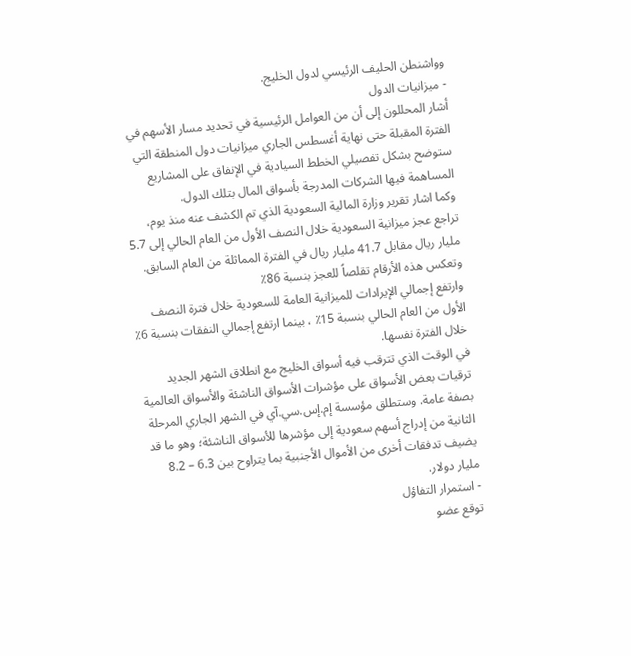وواشنطن الحليف الرئيسي لدول الخليج.
- ميزانيات الدول
أشار المحللون إلى أن من العوامل الرئيسية في تحديد مسار الأسهم في الفترة المقبلة حتى نهاية أغسطس الجاري ميزانيات دول المنطقة التي ستوضح بشكل تفصيلي الخطط السيادية في الإنفاق على المشاريع المساهمة فيها الشركات المدرجة بأسواق المال بتلك الدول.
وكما اشار تقرير وزارة المالية السعودية الذي تم الكشف عنه منذ يوم، تراجع عجز ميزانية السعودية خلال النصف الأول من العام الحالي إلى 5.7 مليار ريال مقابل 41.7 مليار ريال في الفترة المماثلة من العام السابق. وتعكس هذه الأرقام تقلصاً للعجز بنسبة 86٪
وارتفع إجمالي الإيرادات للميزانية العامة للسعودية خلال فترة النصف الأول من العام الحالي بنسبة 15٪ ، بينما ارتفع إجمالي النفقات بنسبة 6٪ خلال الفترة نفسها.
في الوقت الذي تترقب فيه أسواق الخليج مع انطلاق الشهر الجديد ترقيات بعض الأسواق على مؤشرات الأسواق الناشئة والأسواق العالمية بصفة عامة. وستطلق مؤسسة إم.إس.سي.آي في الشهر الجاري المرحلة الثانية من إدراج أسهم سعودية إلى مؤشرها للأسواق الناشئة؛ وهو ما قد يضيف تدفقات أخرى من الأموال الأجنبية بما يتراوح بين 6.3 – 8.2 مليار دولار.
- استمرار التفاؤل
توقع عضو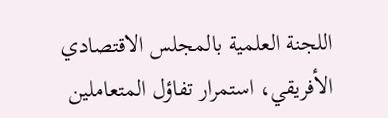اللجنة العلمية بالمجلس الاقتصادي الأفريقي، استمرار تفاؤل المتعاملين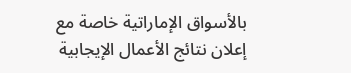بالأسواق الإماراتية خاصة مع إعلان نتائج الأعمال الإيجابية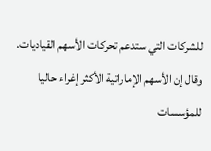للشركات التي ستدعم تحركات الأسهم القياديات.
وقال إن الأسهم الإماراتية الأكثر إغراء حاليا للمؤسسات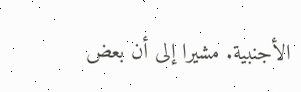الأجنبية. مشيرا إلى أن بعض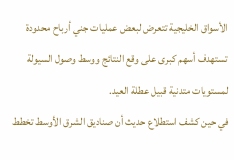الأسواق الخليجية تتعرض لبعض عمليات جني أرباح محدودة تستهدف أسهم كبرى على وقع النتائج ووسط وصول السيولة لمستويات متدنية قبيل عطلة العيد.
في حين كشف استطلاع حديث أن صناديق الشرق الأوسط تخطط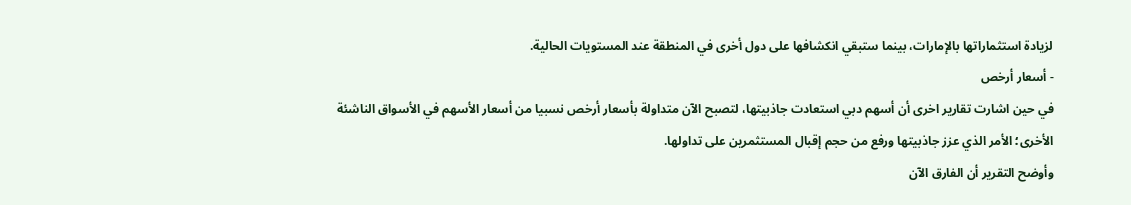لزيادة استثماراتها بالإمارات، بينما ستبقي انكشافها على دول أخرى في المنطقة عند المستويات الحالية.
- أسعار أرخص
في حين اشارت تقارير اخرى أن أسهم دبي استعادت جاذبيتها، لتصبح الآن متداولة بأسعار أرخص نسبيا من أسعار الأسهم في الأسواق الناشئة الأخرى؛ الأمر الذي عزز جاذبيتها ورفع من حجم إقبال المستثمرين على تداولها.
وأوضح التقرير أن الفارق الآن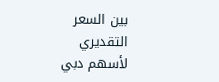بين السعر التقديري لأسهم دبي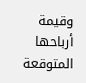وقيمة أرباحها المتوقعة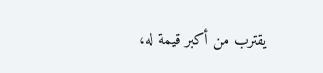يقترب من أكبر قيمة له،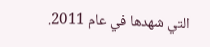التي شهدها في عام 2011.